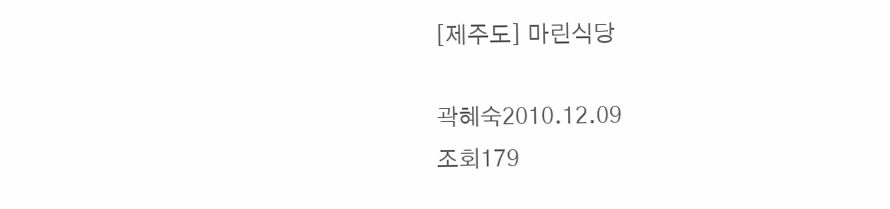[제주도] 마린식당

곽혜숙2010.12.09
조회179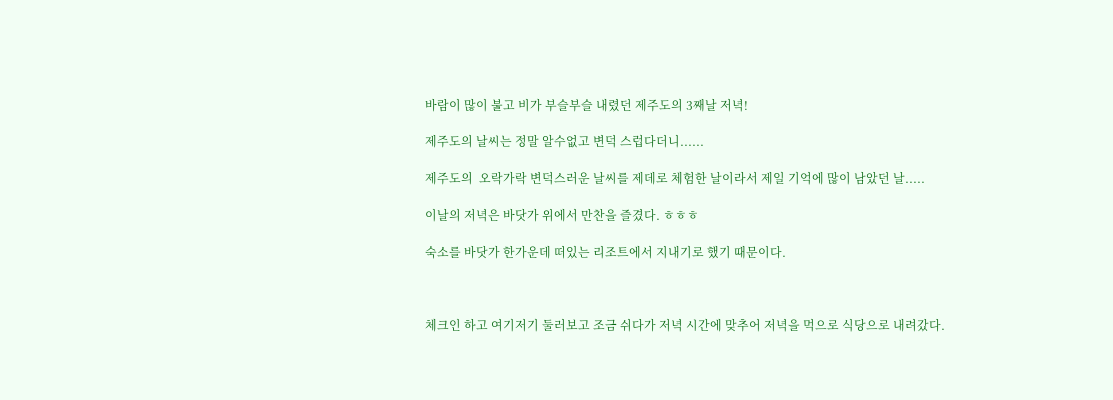바람이 많이 불고 비가 부슬부슬 내렸던 제주도의 3째날 저녁!

제주도의 날씨는 정말 알수없고 변덕 스럽다더니......

제주도의  오락가락 변덕스러운 날씨를 제데로 체험한 날이라서 제일 기억에 많이 남았던 날.....

이날의 저녁은 바닷가 위에서 만찬을 즐겼다. ㅎㅎㅎ

숙소를 바닷가 한가운데 떠있는 리조트에서 지내기로 했기 때문이다.



체크인 하고 여기저기 둘러보고 조금 쉬다가 저녁 시간에 맞추어 저녁을 먹으로 식당으로 내려갔다.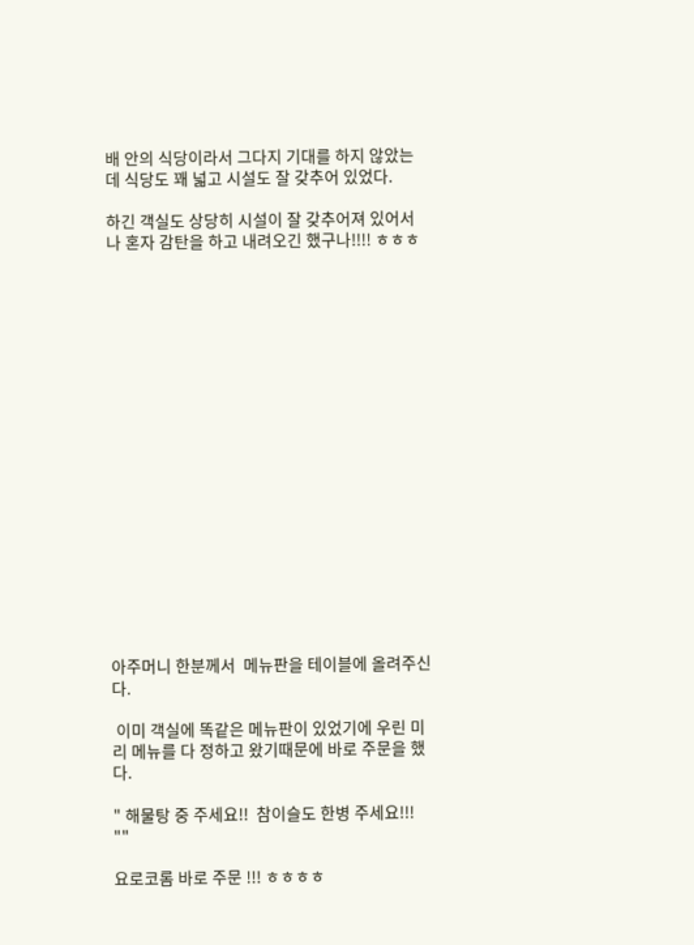배 안의 식당이라서 그다지 기대를 하지 않았는데 식당도 꽤 넓고 시설도 잘 갖추어 있었다.

하긴 객실도 상당히 시설이 잘 갖추어져 있어서 나 혼자 감탄을 하고 내려오긴 했구나!!!! ㅎㅎㅎ



















아주머니 한분께서  메뉴판을 테이블에 올려주신다.

 이미 객실에 똑같은 메뉴판이 있었기에 우린 미리 메뉴를 다 정하고 왔기때문에 바로 주문을 했다.

" 해물탕 중 주세요!!  참이슬도 한병 주세요!!! ""

요로코롬 바로 주문 !!! ㅎㅎㅎㅎ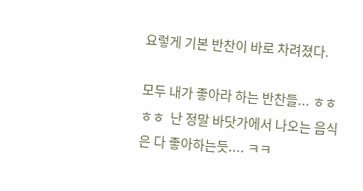요렇게 기본 반찬이 바로 차려졌다.

모두 내가 좋아라 하는 반찬들... ㅎㅎㅎㅎ  난 정말 바닷가에서 나오는 음식은 다 좋아하는듯.... ㅋㅋ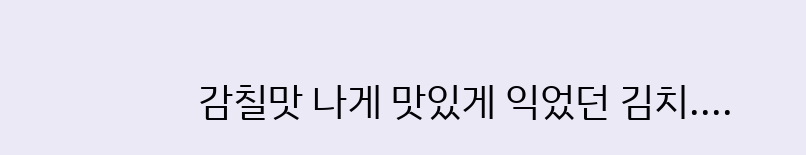감칠맛 나게 맛있게 익었던 김치....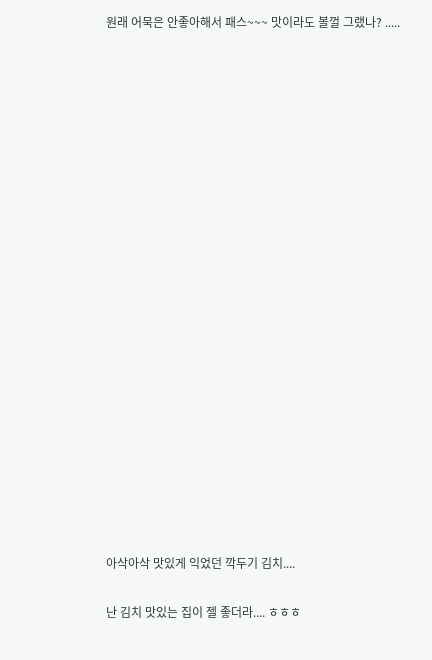원래 어묵은 안좋아해서 패스~~~ 맛이라도 볼껄 그랬나? .....





















아삭아삭 맛있게 익었던 깍두기 김치....

난 김치 맛있는 집이 젤 좋더라.... ㅎㅎㅎ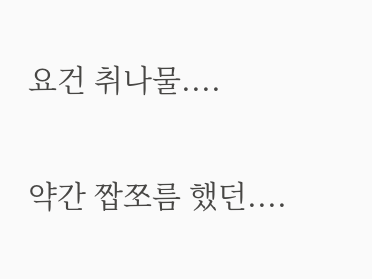요건 취나물....

약간 짭쪼름 했던....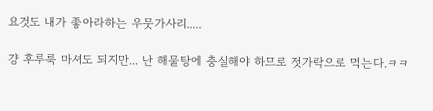요것도 내가 좋아라하는 우뭇가사리.....

걍 후루룩 마셔도 되지만... 난 해물탕에 충실해야 하므로 젓가락으로 먹는다.ㅋㅋ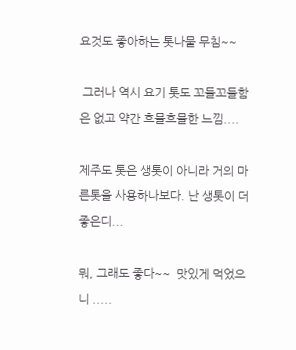요것도 좋아하는 톳나물 무침~~

 그러나 역시 요기 톳도 꼬들꼬들함은 없고 약간 흐믈흐믈한 느낌....

제주도 톳은 생톳이 아니라 거의 마른톳을 사용하나보다. 난 생톳이 더 좋은디...

뭐, 그래도 좋다~~  맛있게 먹었으니 .....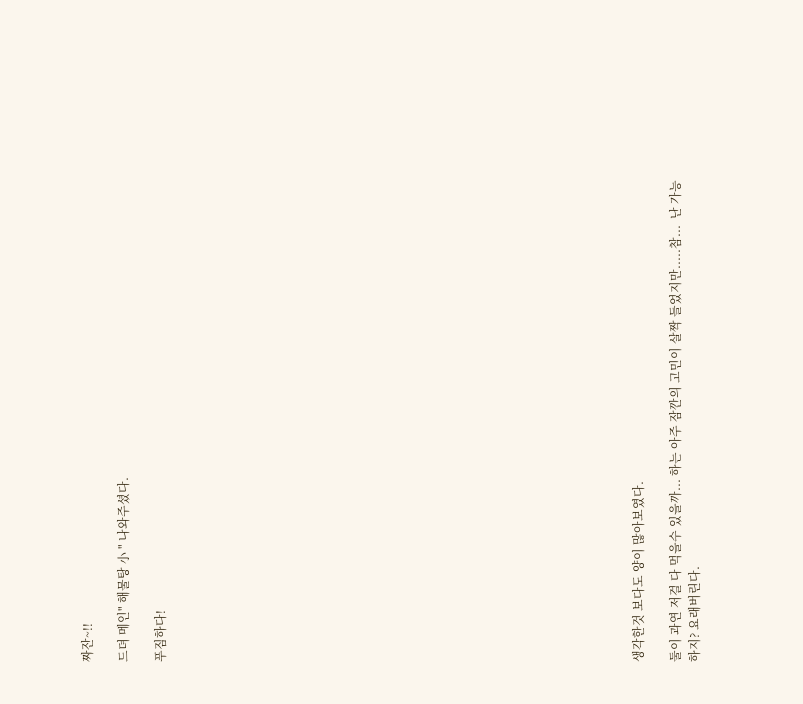짜잔~!!

드뎌 메인" 해물탕 小 " 나와주셨다.

푸짐하다!

























생각한것 보다도 양이 많아보였다.

둘이 과연 저걸 다 먹을수 있을까... 하는 아주 잠깐의 고민이 살짝 들었지만.....참...  난 가능하지? 요래버린다.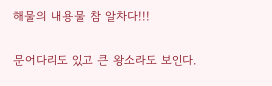해물의 내용물 참 알차다!!!

문어다리도 있고 큰 왕소라도 보인다.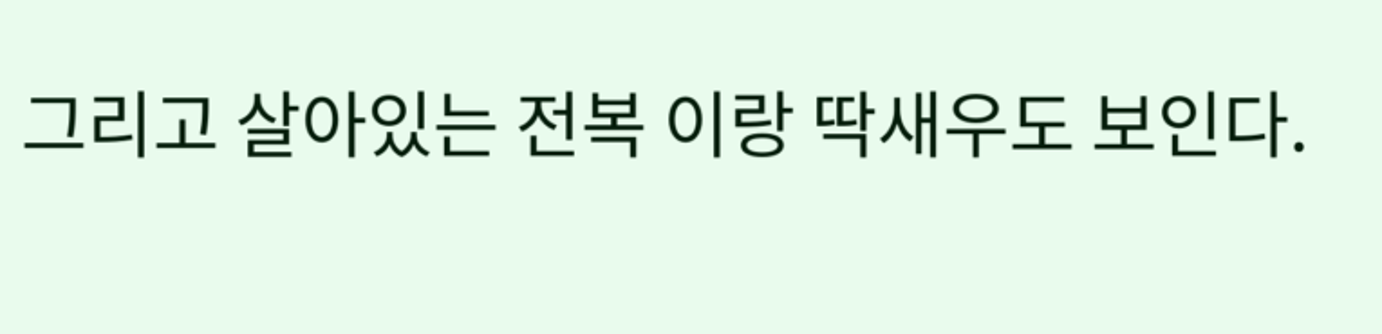그리고 살아있는 전복 이랑 딱새우도 보인다.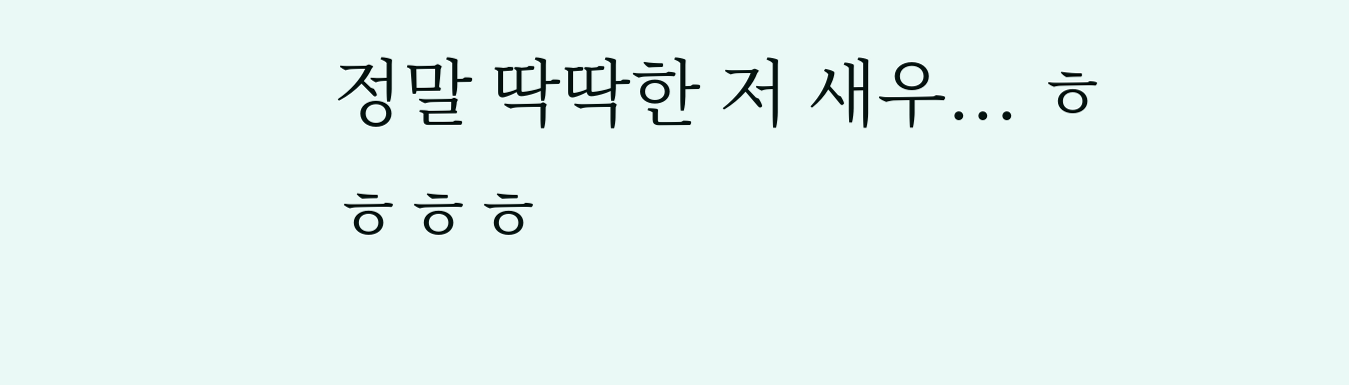정말 딱딱한 저 새우... ㅎㅎㅎㅎ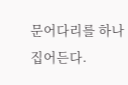문어다리를 하나 집어든다.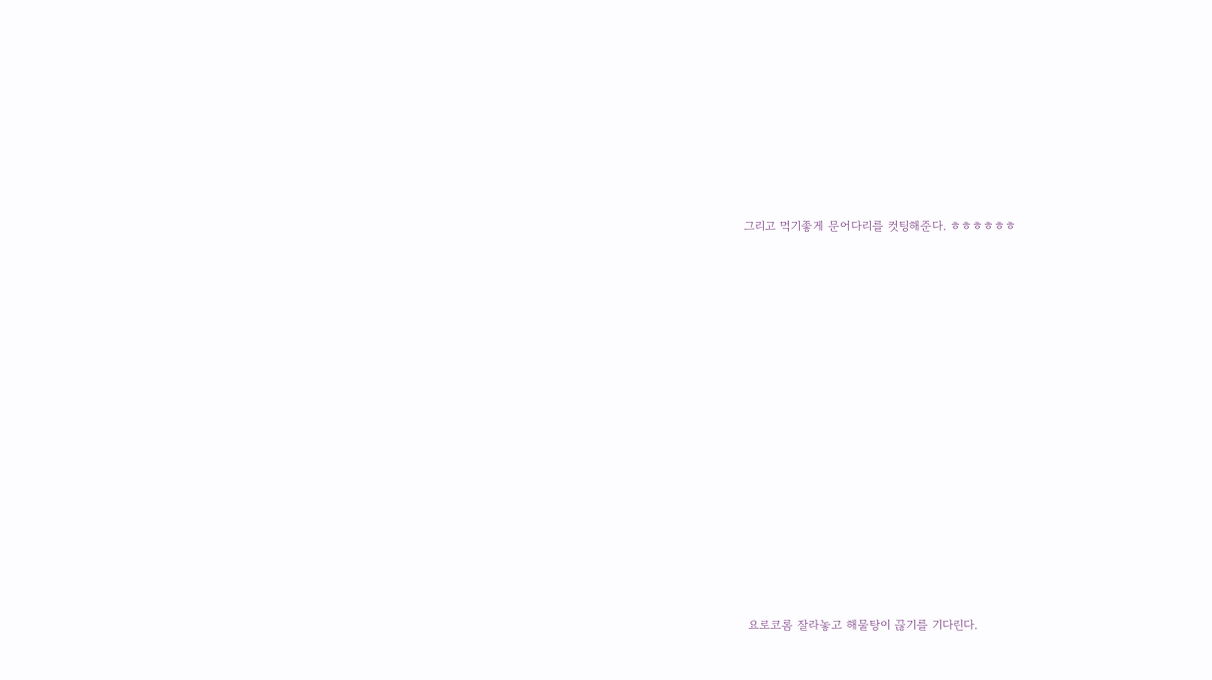그리고 먹기좋게 문어다리를 컷팅해준다. ㅎㅎㅎㅎㅎㅎ

















 요로코롬 잘라놓고 해물탕이 끊기를 기다린다.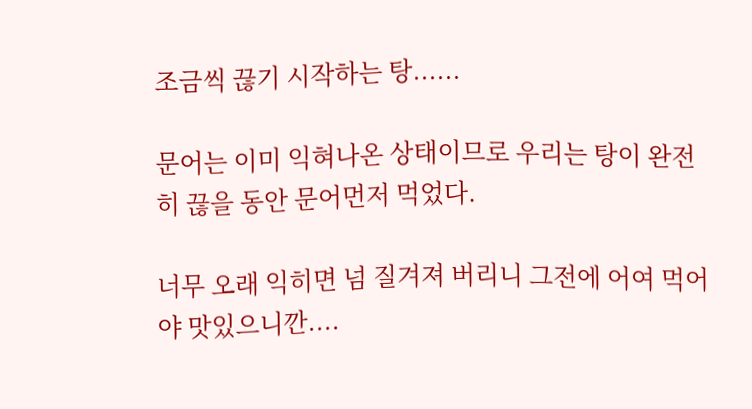조금씩 끊기 시작하는 탕......

문어는 이미 익혀나온 상태이므로 우리는 탕이 완전히 끊을 동안 문어먼저 먹었다.

너무 오래 익히면 넘 질겨져 버리니 그전에 어여 먹어야 맛있으니깐....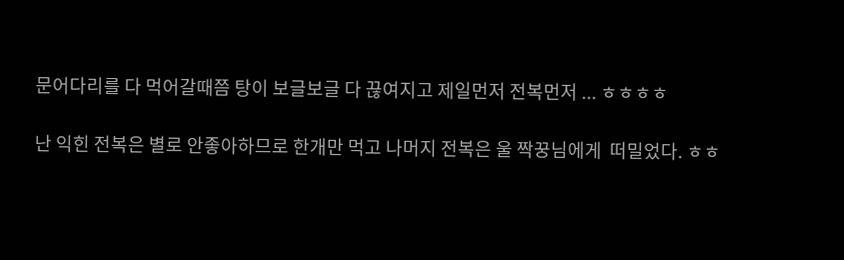문어다리를 다 먹어갈때쯤 탕이 보글보글 다 끊여지고 제일먼저 전복먼저 ... ㅎㅎㅎㅎ

난 익힌 전복은 별로 안좋아하므로 한개만 먹고 나머지 전복은 울 짝꿍님에게  떠밀었다. ㅎㅎ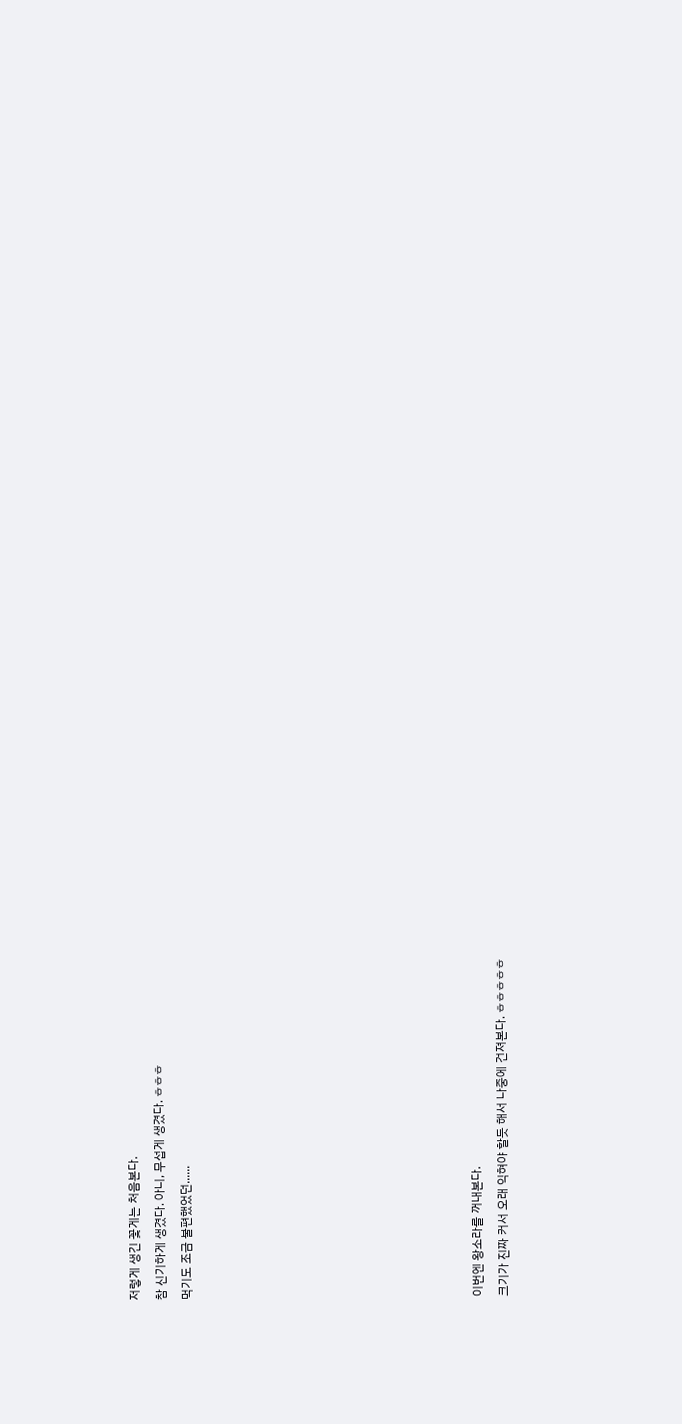저렇게 생긴 꽃게는 처음본다.

참 신기하게 생겼다. 아니, 무섭게 생겼다. ㅎㅎㅎ

먹기도 조금 불편했었던......





















이번엔 왕소라를 꺼내본다.

크기가 진짜 커서 오래 익혀야 할듯 해서 나중에 건져본다. ㅎㅎㅎㅎㅎ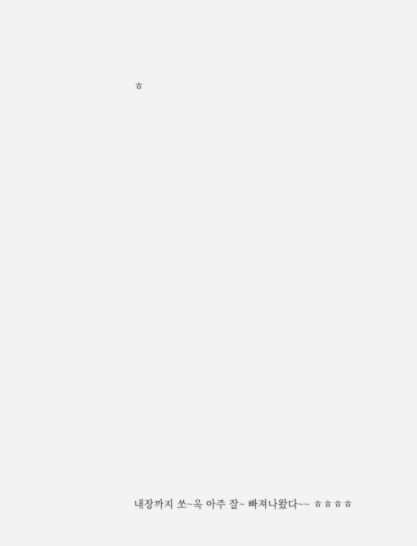ㅎ





















내장까지 쏘~옥 아주 잘~ 빠져나왔다~~ ㅎㅎㅎㅎ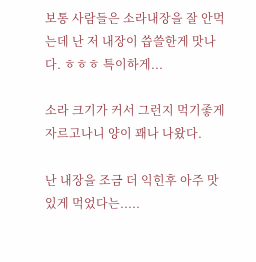보통 사람들은 소라내장을 잘 안먹는데 난 저 내장이 씁쓸한게 맛나다. ㅎㅎㅎ 특이하게...

소라 크기가 커서 그런지 먹기좋게 자르고나니 양이 꽤나 나왔다.

난 내장을 조금 더 익힌후 아주 맛있게 먹었다는.....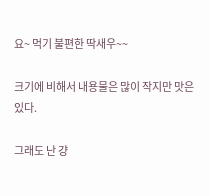요~ 먹기 불편한 딱새우~~

크기에 비해서 내용물은 많이 작지만 맛은 있다.

그래도 난 걍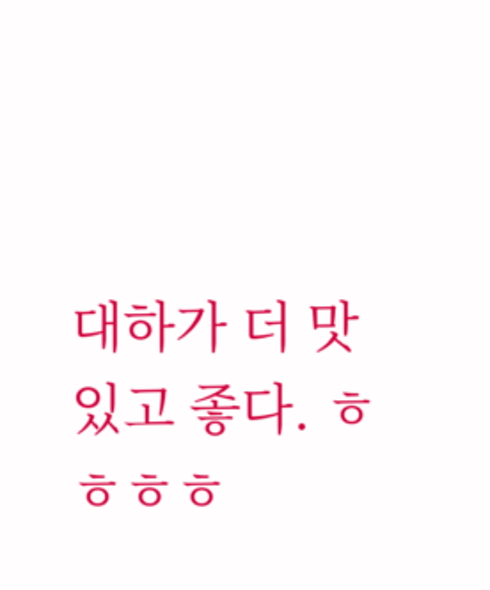대하가 더 맛있고 좋다. ㅎㅎㅎㅎ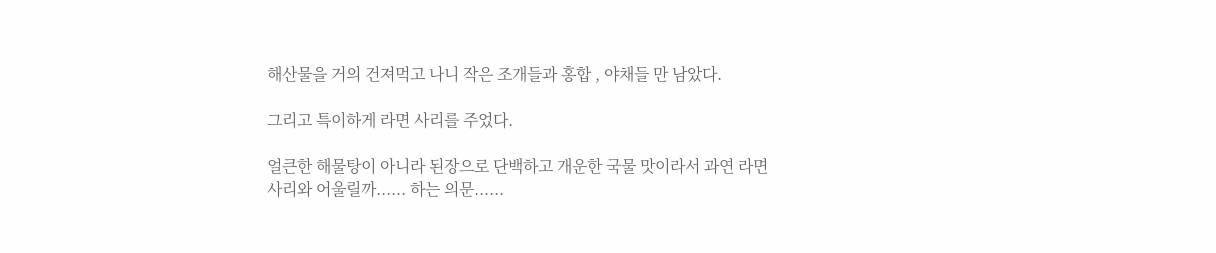해산물을 거의 건져먹고 나니 작은 조개들과 홍합 , 야채들 만 남았다.

그리고 특이하게 라면 사리를 주었다.

얼큰한 해물탕이 아니라 된장으로 단백하고 개운한 국물 맛이라서 과연 라면사리와 어울릴까...... 하는 의문......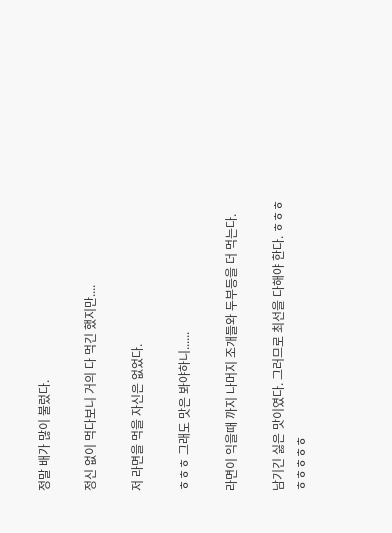정말 배가 많이 불렀다.

정신 없이 먹다보니 거의 다 먹긴 했지만....

저 라면을 먹을 자신은 없었다.

ㅎㅎㅎ 그래도 맛은 봐야하니......

라면이 익을때 까지 나머지 조개들와 두부등을 더 먹는다.

남기긴 싫은 맛이였다. 그러므로 최선을 다해야 한다. ㅎㅎㅎㅎㅎㅎㅎㅎ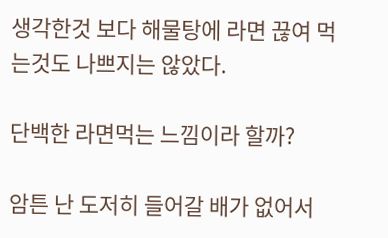생각한것 보다 해물탕에 라면 끊여 먹는것도 나쁘지는 않았다.

단백한 라면먹는 느낌이라 할까?

암튼 난 도저히 들어갈 배가 없어서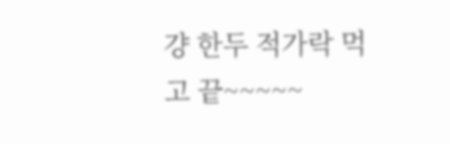걍 한두 적가락 먹고 끝~~~~~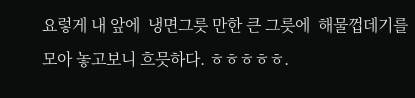요렇게 내 앞에  냉면그릇 만한 큰 그릇에  해물껍데기를 모아 놓고보니 흐믓하다. ㅎㅎㅎㅎㅎ.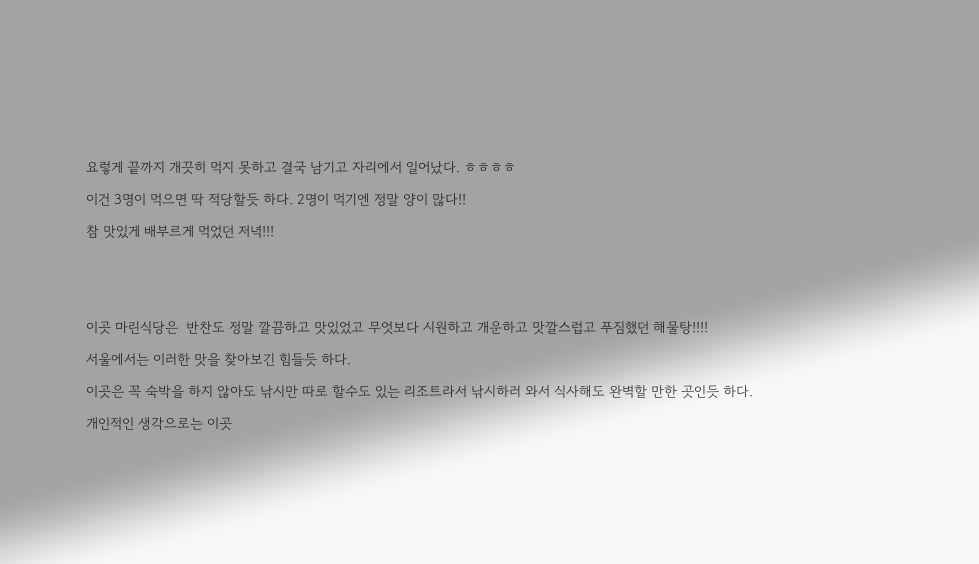요렇게 끝까지 개끗히 먹지 못하고 결국 남기고 자리에서 일어났다. ㅎㅎㅎㅎ

이건 3명이 먹으면 딱 적당할듯 하다. 2명이 먹기엔 정말 양이 많다!!

참 맛있게 배부르게 먹었던 저녁!!!





이곳 마린식당은  반찬도 정말 깔끔하고 맛있었고 무엇보다 시원하고 개운하고 맛깔스럽고 푸짐했던 해물탕!!!!

서울에서는 이러한 맛을 찾아보긴 힘들듯 하다.

이곳은 꼭 숙박을 하지 않아도 낚시만 따로 할수도 있는 리조트라서 낚시하러 와서 식사해도 완벽할 만한 곳인듯 하다.

개인적인 생각으로는 이곳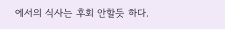에서의 식사는 후회 안할듯 하다.